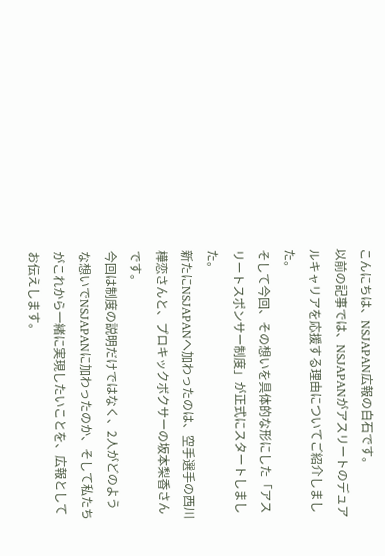こんにちは、NSJAPAN広報の白石です。
以前の記事では、NSJAPANがアスリートのデュアルキャリアを応援する理由についてご紹介しました。
そして今回、その想いを具体的な形にした「アスリートスポンサー制度」が正式にスタートしました。
新たにNSJAPANへ加わったのは、空手選手の西川樺恋さんと、プロキックボクサーの坂本梨香さんです。
今回は制度の説明だけではなく、2人がどのような想いでNSJAPANに加わったのか、そして私たちがこれから一緒に実現したいことを、広報としてお伝えします。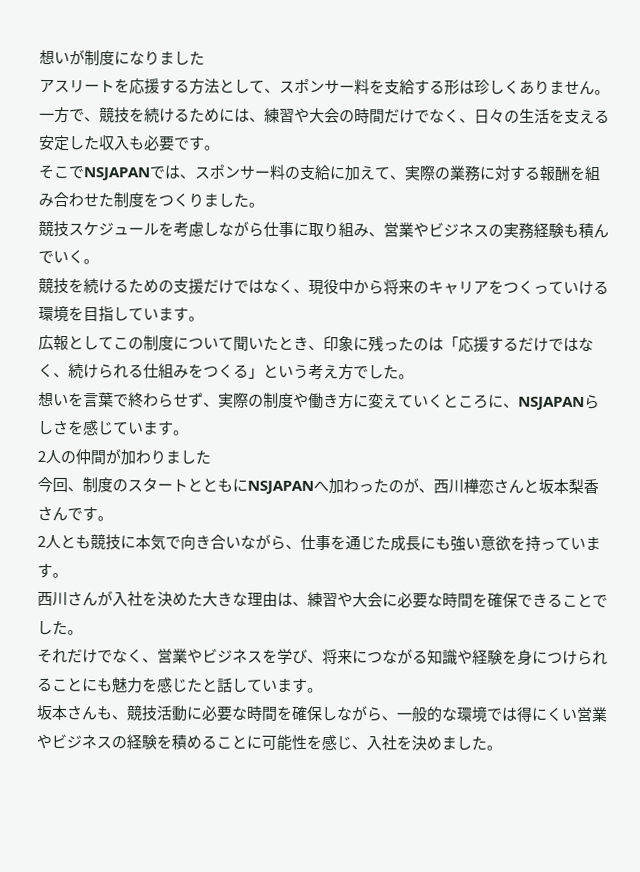想いが制度になりました
アスリートを応援する方法として、スポンサー料を支給する形は珍しくありません。
一方で、競技を続けるためには、練習や大会の時間だけでなく、日々の生活を支える安定した収入も必要です。
そこでNSJAPANでは、スポンサー料の支給に加えて、実際の業務に対する報酬を組み合わせた制度をつくりました。
競技スケジュールを考慮しながら仕事に取り組み、営業やビジネスの実務経験も積んでいく。
競技を続けるための支援だけではなく、現役中から将来のキャリアをつくっていける環境を目指しています。
広報としてこの制度について聞いたとき、印象に残ったのは「応援するだけではなく、続けられる仕組みをつくる」という考え方でした。
想いを言葉で終わらせず、実際の制度や働き方に変えていくところに、NSJAPANらしさを感じています。
2人の仲間が加わりました
今回、制度のスタートとともにNSJAPANへ加わったのが、西川樺恋さんと坂本梨香さんです。
2人とも競技に本気で向き合いながら、仕事を通じた成長にも強い意欲を持っています。
西川さんが入社を決めた大きな理由は、練習や大会に必要な時間を確保できることでした。
それだけでなく、営業やビジネスを学び、将来につながる知識や経験を身につけられることにも魅力を感じたと話しています。
坂本さんも、競技活動に必要な時間を確保しながら、一般的な環境では得にくい営業やビジネスの経験を積めることに可能性を感じ、入社を決めました。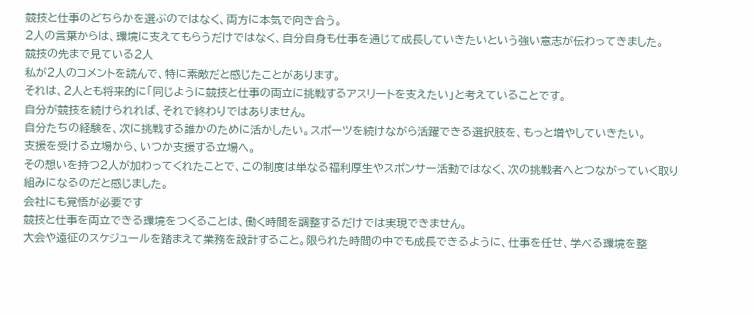競技と仕事のどちらかを選ぶのではなく、両方に本気で向き合う。
2人の言葉からは、環境に支えてもらうだけではなく、自分自身も仕事を通じて成長していきたいという強い意志が伝わってきました。
競技の先まで見ている2人
私が2人のコメントを読んで、特に素敵だと感じたことがあります。
それは、2人とも将来的に「同じように競技と仕事の両立に挑戦するアスリートを支えたい」と考えていることです。
自分が競技を続けられれば、それで終わりではありません。
自分たちの経験を、次に挑戦する誰かのために活かしたい。スポーツを続けながら活躍できる選択肢を、もっと増やしていきたい。
支援を受ける立場から、いつか支援する立場へ。
その想いを持つ2人が加わってくれたことで、この制度は単なる福利厚生やスポンサー活動ではなく、次の挑戦者へとつながっていく取り組みになるのだと感じました。
会社にも覚悟が必要です
競技と仕事を両立できる環境をつくることは、働く時間を調整するだけでは実現できません。
大会や遠征のスケジュールを踏まえて業務を設計すること。限られた時間の中でも成長できるように、仕事を任せ、学べる環境を整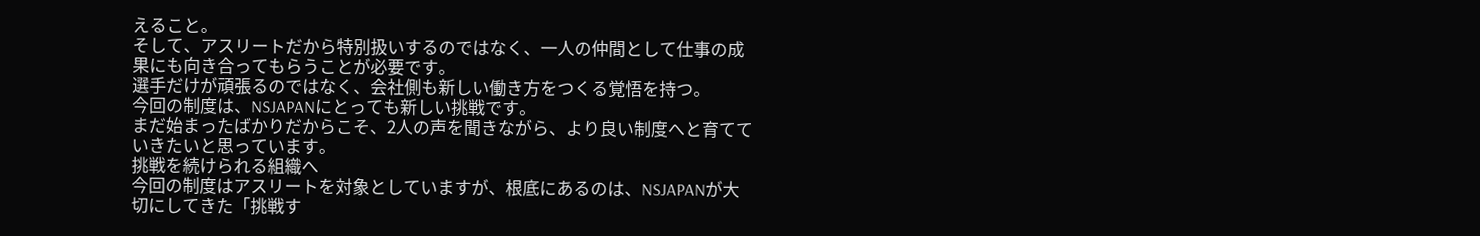えること。
そして、アスリートだから特別扱いするのではなく、一人の仲間として仕事の成果にも向き合ってもらうことが必要です。
選手だけが頑張るのではなく、会社側も新しい働き方をつくる覚悟を持つ。
今回の制度は、NSJAPANにとっても新しい挑戦です。
まだ始まったばかりだからこそ、2人の声を聞きながら、より良い制度へと育てていきたいと思っています。
挑戦を続けられる組織へ
今回の制度はアスリートを対象としていますが、根底にあるのは、NSJAPANが大切にしてきた「挑戦す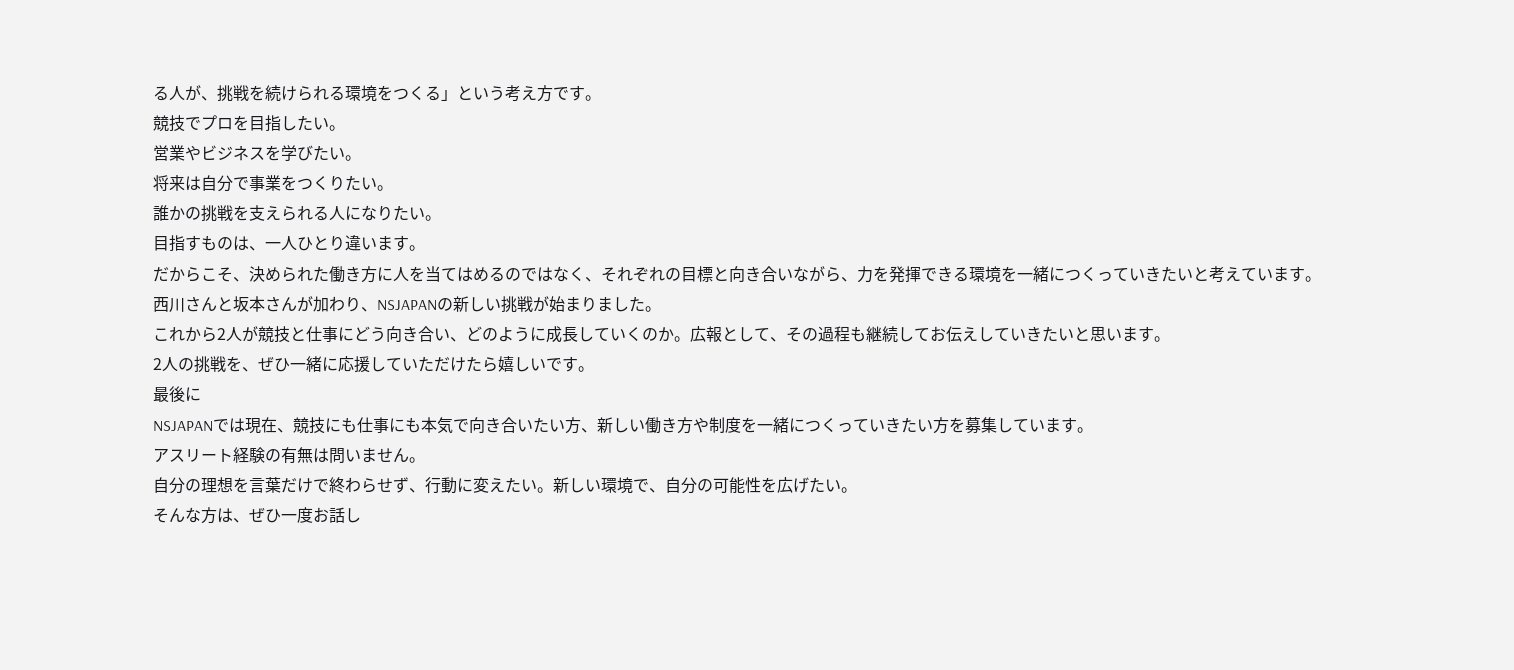る人が、挑戦を続けられる環境をつくる」という考え方です。
競技でプロを目指したい。
営業やビジネスを学びたい。
将来は自分で事業をつくりたい。
誰かの挑戦を支えられる人になりたい。
目指すものは、一人ひとり違います。
だからこそ、決められた働き方に人を当てはめるのではなく、それぞれの目標と向き合いながら、力を発揮できる環境を一緒につくっていきたいと考えています。
西川さんと坂本さんが加わり、NSJAPANの新しい挑戦が始まりました。
これから2人が競技と仕事にどう向き合い、どのように成長していくのか。広報として、その過程も継続してお伝えしていきたいと思います。
2人の挑戦を、ぜひ一緒に応援していただけたら嬉しいです。
最後に
NSJAPANでは現在、競技にも仕事にも本気で向き合いたい方、新しい働き方や制度を一緒につくっていきたい方を募集しています。
アスリート経験の有無は問いません。
自分の理想を言葉だけで終わらせず、行動に変えたい。新しい環境で、自分の可能性を広げたい。
そんな方は、ぜひ一度お話し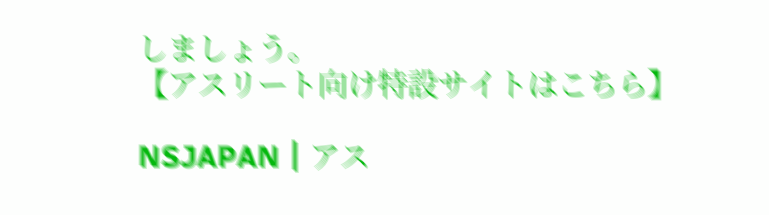しましょう。
【アスリート向け特設サイトはこちら】

NSJAPAN┃アス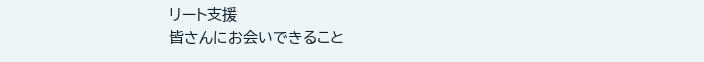リート支援
皆さんにお会いできること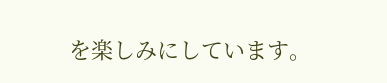を楽しみにしています。